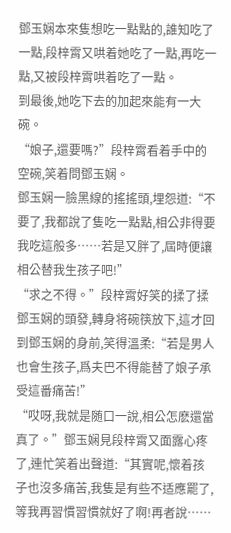鄧玉娴本來隻想吃一點點的,誰知吃了一點,段梓霄又哄着她吃了一點,再吃一點,又被段梓霄哄着吃了一點。
到最後,她吃下去的加起來能有一大碗。
“娘子,還要嗎?”段梓霄看着手中的空碗,笑着問鄧玉娴。
鄧玉娴一臉黑線的搖搖頭,埋怨道:“不要了,我都說了隻吃一點點,相公非得要我吃這般多……若是又胖了,屆時便讓相公替我生孩子吧!”
“求之不得。”段梓霄好笑的揉了揉鄧玉娴的頭發,轉身将碗筷放下,這才回到鄧玉娴的身前,笑得溫柔:“若是男人也會生孩子,爲夫巴不得能替了娘子承受這番痛苦!”
“哎呀,我就是随口一說,相公怎麽還當真了。”鄧玉娴見段梓霄又面露心疼了,連忙笑着出聲道:“其實呢,懷着孩子也沒多痛苦,我隻是有些不适應罷了,等我再習慣習慣就好了啊!再者說……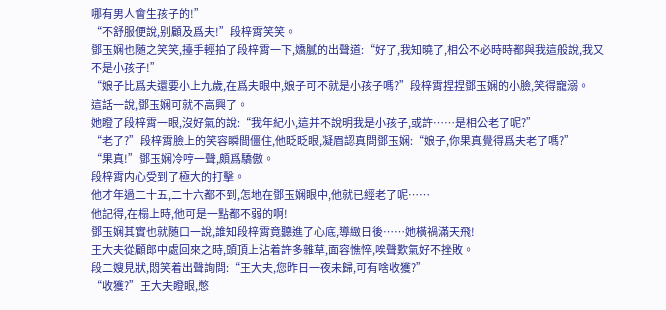哪有男人會生孩子的!”
“不舒服便說,别顧及爲夫!”段梓霄笑笑。
鄧玉娴也随之笑笑,擡手輕拍了段梓霄一下,嬌膩的出聲道:“好了,我知曉了,相公不必時時都與我這般說,我又不是小孩子!”
“娘子比爲夫還要小上九歲,在爲夫眼中,娘子可不就是小孩子嗎?”段梓霄捏捏鄧玉娴的小臉,笑得寵溺。
這話一說,鄧玉娴可就不高興了。
她瞪了段梓霄一眼,沒好氣的說:“我年紀小,這并不說明我是小孩子,或許……是相公老了呢?”
“老了?”段梓霄臉上的笑容瞬間僵住,他眨眨眼,凝眉認真問鄧玉娴:“娘子,你果真覺得爲夫老了嗎?”
“果真!”鄧玉娴冷哼一聲,頗爲驕傲。
段梓霄内心受到了極大的打擊。
他才年過二十五,二十六都不到,怎地在鄧玉娴眼中,他就已經老了呢……
他記得,在榻上時,他可是一點都不弱的啊!
鄧玉娴其實也就随口一說,誰知段梓霄竟聽進了心底,導緻日後……她橫禍滿天飛!
王大夫從顧郎中處回來之時,頭頂上沾着許多雜草,面容憔悴,唉聲歎氣好不挫敗。
段二嫂見狀,悶笑着出聲詢問:“王大夫,您昨日一夜未歸,可有啥收獲?”
“收獲?”王大夫瞪眼,憋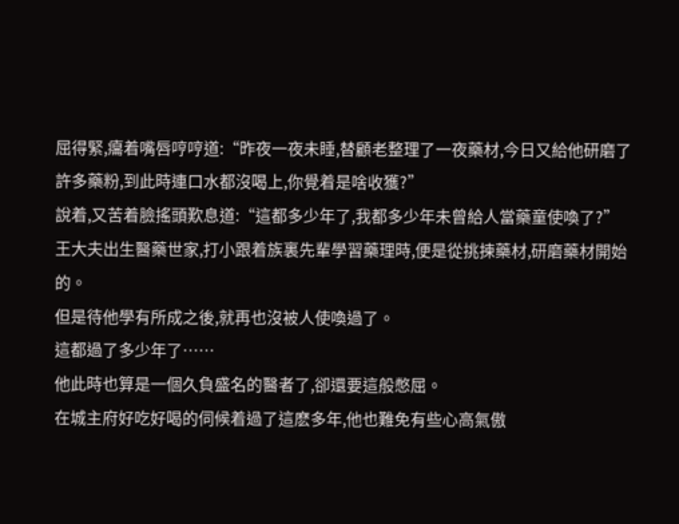屈得緊,癟着嘴唇哼哼道:“昨夜一夜未睡,替顧老整理了一夜藥材,今日又給他研磨了許多藥粉,到此時連口水都沒喝上,你覺着是啥收獲?”
說着,又苦着臉搖頭歎息道:“這都多少年了,我都多少年未曾給人當藥童使喚了?”
王大夫出生醫藥世家,打小跟着族裏先輩學習藥理時,便是從挑揀藥材,研磨藥材開始的。
但是待他學有所成之後,就再也沒被人使喚過了。
這都過了多少年了……
他此時也算是一個久負盛名的醫者了,卻還要這般憋屈。
在城主府好吃好喝的伺候着過了這麽多年,他也難免有些心高氣傲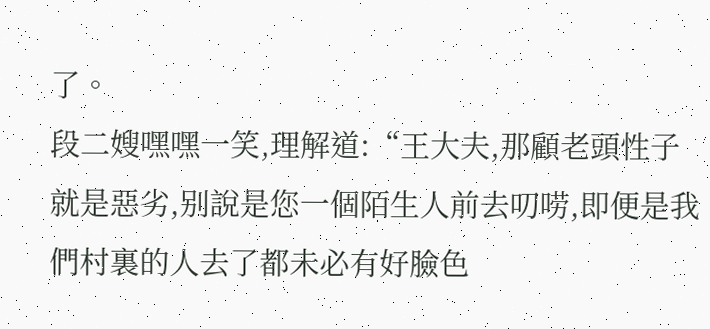了。
段二嫂嘿嘿一笑,理解道:“王大夫,那顧老頭性子就是惡劣,别說是您一個陌生人前去叨唠,即便是我們村裏的人去了都未必有好臉色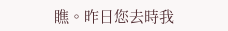瞧。昨日您去時我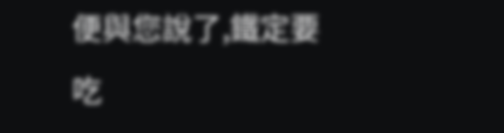便與您說了,鐵定要吃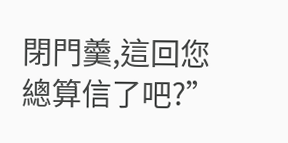閉門羹,這回您總算信了吧?”